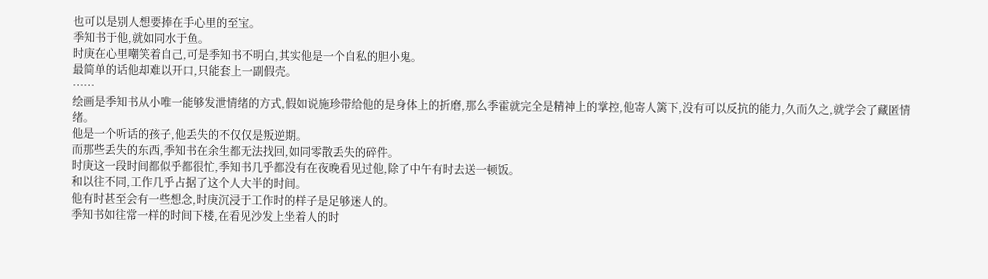也可以是别人想要捧在手心里的至宝。
季知书于他,就如同水于鱼。
时庚在心里嘲笑着自己,可是季知书不明白,其实他是一个自私的胆小鬼。
最简单的话他却难以开口,只能套上一副假壳。
……
绘画是季知书从小唯一能够发泄情绪的方式,假如说施珍带给他的是身体上的折磨,那么季霍就完全是精神上的掌控,他寄人篱下,没有可以反抗的能力,久而久之,就学会了藏匿情绪。
他是一个听话的孩子,他丢失的不仅仅是叛逆期。
而那些丢失的东西,季知书在余生都无法找回,如同零散丢失的碎件。
时庚这一段时间都似乎都很忙,季知书几乎都没有在夜晚看见过他,除了中午有时去送一顿饭。
和以往不同,工作几乎占据了这个人大半的时间。
他有时甚至会有一些想念,时庚沉浸于工作时的样子是足够迷人的。
季知书如往常一样的时间下楼,在看见沙发上坐着人的时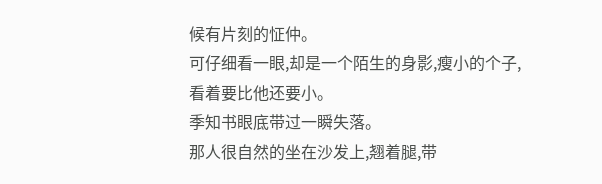候有片刻的怔仲。
可仔细看一眼,却是一个陌生的身影,瘦小的个子,看着要比他还要小。
季知书眼底带过一瞬失落。
那人很自然的坐在沙发上,翘着腿,带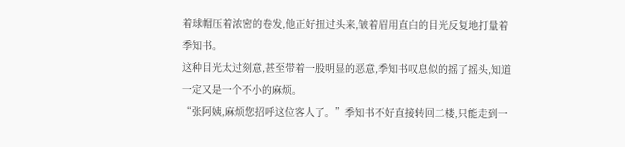着球帽压着浓密的卷发,他正好扭过头来,皱着眉用直白的目光反复地打量着季知书。
这种目光太过刻意,甚至带着一股明显的恶意,季知书叹息似的摇了摇头,知道一定又是一个不小的麻烦。
“张阿姨,麻烦您招呼这位客人了。”季知书不好直接转回二楼,只能走到一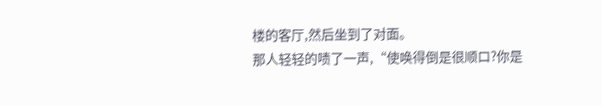楼的客厅,然后坐到了对面。
那人轻轻的啧了一声,“使唤得倒是很顺口?你是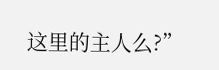这里的主人么?”